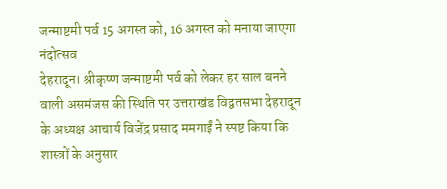जन्माष्टमी पर्व 15 अगस्त को, 16 अगस्त को मनाया जाएगा नंदोत्सव
देहरादून। श्रीकृष्ण जन्माष्टमी पर्व को लेकर हर साल बनने वाली असमंजस की स्थिति पर उत्तराखंड विद्वतसभा देहरादून के अध्यक्ष आचार्य विजेंद्र प्रसाद ममगाईं ने स्पष्ट किया कि शास्त्रों के अनुसार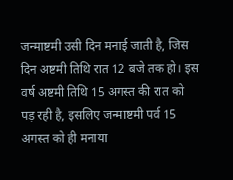जन्माष्टमी उसी दिन मनाई जाती है, जिस दिन अष्टमी तिथि रात 12 बजे तक हो। इस वर्ष अष्टमी तिथि 15 अगस्त की रात को पड़ रही है, इसलिए जन्माष्टमी पर्व 15 अगस्त को ही मनाया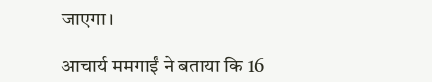जाएगा।

आचार्य ममगाईं ने बताया कि 16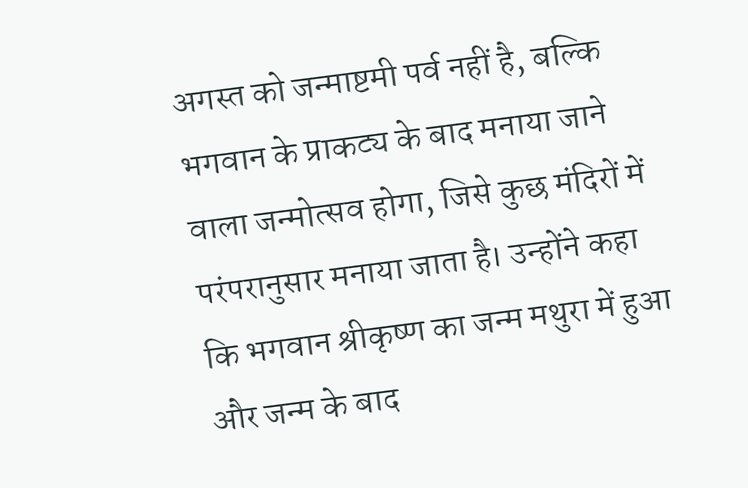अगस्त को जन्माष्टमी पर्व नहीं है, बल्कि भगवान के प्राकट्य के बाद मनाया जाने वाला जन्मोत्सव होगा, जिसे कुछ मंदिरों में परंपरानुसार मनाया जाता है। उन्होंने कहा कि भगवान श्रीकृष्ण का जन्म मथुरा में हुआ और जन्म के बाद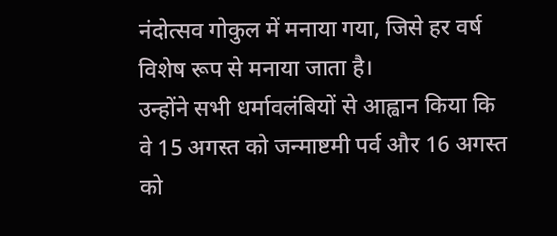नंदोत्सव गोकुल में मनाया गया, जिसे हर वर्ष विशेष रूप से मनाया जाता है।
उन्होंने सभी धर्मावलंबियों से आह्वान किया कि वे 15 अगस्त को जन्माष्टमी पर्व और 16 अगस्त को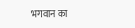भगवान का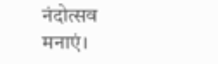नंदोत्सव मनाएं।